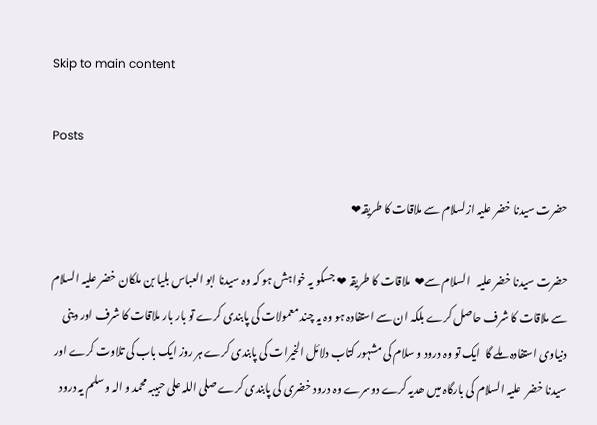Skip to main content

Posts

حضرت سیدنا خضر علیہ ازلسلام سے ملاقات کا طریقہ❤

حضرت سیدنا خضر علیہ   السلام سے❤  ملاقات کا طریقہ ❤ جسکو یہ خواہش ہو کہ وہ سیدنا ابو العباس بلیا بن ملکان خضر علیہ السلام سے ملاقات کا شرف حاصل کرے بلکہ ان سے استفادہ ہو وہ یہ چند معمولات کی پابندی کرے تو بار بار ملاقات کا شرف اور دینی دنیاوی استفادہ ملے گا  ایک تو وہ درود و سلام کی مشہور کتاب دلائل الخیرات کی پابندی کرے ہر روز ایک باب کی تلاوت کرے اور سیدنا خضر  علیہ السلام کی بارگاہ میں ھدیہ کرے دوسرے وہ درود خضری کی پابندی کرے صلی اللہ علی حبیبہ محمد و الہ وسلم یہ درود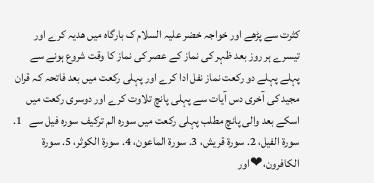کثرت سے پڑھے اور خواجہ خضر علیہ السلام ک بارگاہ میں ھدیہ کرے اور تیسرے ہر روز بعد ظہر کی نماز کے عصر کی نماز کا وقت شروع ہونے سے پہلے پہلے دو رکعت نماز نفل ادا کرے اور پہلی رکعت میں بعد فاتحہ کہ قران مجید کی آخری دس آیات سے پہلی پانچ تلاوت کرے اور دوسری رکعت میں اسکے بعد والی پانچ مطلب پہلی رکعت میں سورہ الم ترکیف سورہ فیل سے   1. سورۃ الفیل، 2. سورۃ قریش، 3. سورۃ الماعون، 4. سورۃ الکوثر، 5. سورۃ الکافرون،❤اور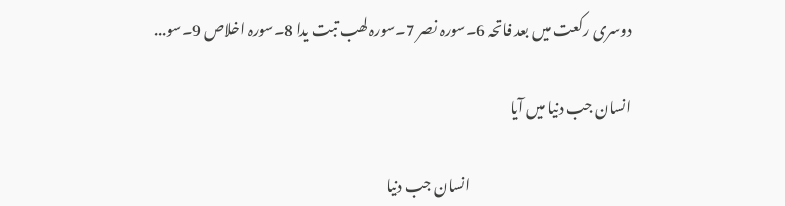دوسری رکعت میں بعد فاتحہ 6۔سورہ نصر 7۔سورہ لھب تبت یدا 8۔سورہ اخلاص 9۔سو...

انسان جب دنیا میں آیا

                                                        انسان جب دنیا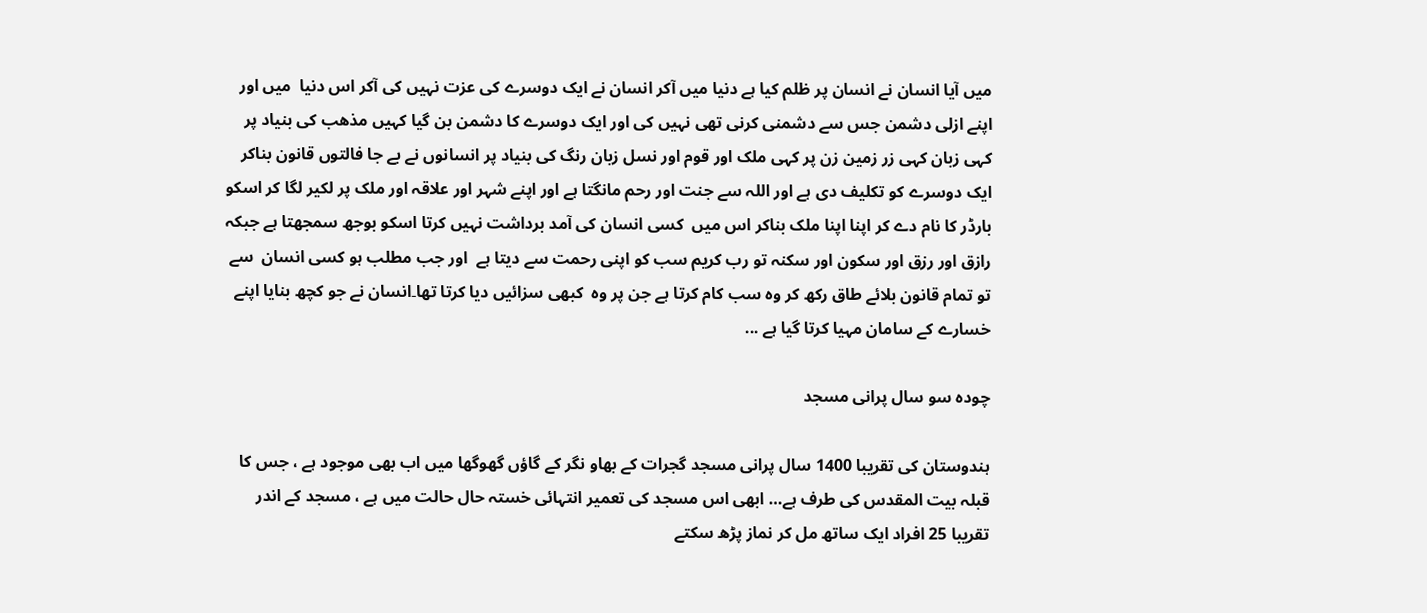میں آیا انسان نے انسان پر ظلم کیا ہے دنیا میں آکر انسان نے ایک دوسرے کی عزت نہیں کی آکر اس دنیا  میں اور اپنے ازلی دشمن جس سے دشمنی کرنی تھی نہیں کی اور ایک دوسرے کا دشمن بن گیا کہیں مذھب کی بنیاد پر کہی زبان کہی زر زمین زن پر کہی ملک اور قوم اور نسل زبان رنگ کی بنیاد پر انسانوں نے بے جا فالتوں قانون بناکر ایک دوسرے کو تکلیف دی ہے اور اللہ سے جنت اور رحم مانگتا ہے اور اپنے شہر اور علاقہ اور ملک پر لکیر لگا کر اسکو بارڈر کا نام دے کر اپنا اپنا ملک بناکر اس میں  کسی انسان کی آمد برداشت نہیں کرتا اسکو بوجھ سمجھتا ہے جبکہ رازق اور رزق اور سکون اور سکنہ تو رب کریم سب کو اپنی رحمت سے دیتا ہے  اور جب مطلب ہو کسی انسان  سے تو تمام قانون بلائے طاق رکھ کر وہ سب کام کرتا ہے جن پر وہ  کبھی سزائیں دیا کرتا تھا۔انسان نے جو کچھ بنایا اپنے خسارے کے سامان مہیا کرتا گیا ہے ...

چودہ سو سال پرانی مسجد

ہندوستان کی تقریبا 1400 سال پرانی مسجد گجرات کے بھاو نگر کے گاؤں گھوگھا میں اب بھی موجود ہے ، جس کا قبلہ بیت المقدس کی طرف ہے… ابھی اس مسجد کی تعمیر انتہائی خستہ حال حالت میں ہے ، مسجد کے اندر تقریبا 25 افراد ایک ساتھ مل کر نماز پڑھ سکتے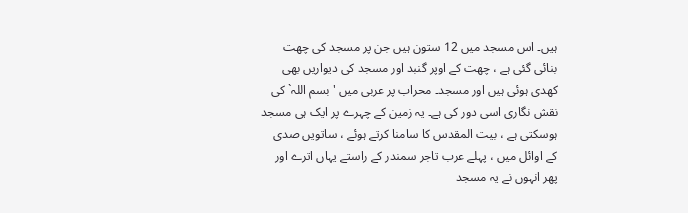ہیں۔ اس مسجد میں 12 ستون ہیں جن پر مسجد کی چھت بنائی گئی ہے ، چھت کے اوپر گنبد اور مسجد کی دیواریں بھی کھدی ہوئی ہیں اور مسجد۔ محراب پر عربی میں 'بسم اللہ` کی نقش نگاری اسی دور کی ہے۔ یہ زمین کے چہرے پر ایک ہی مسجد ہوسکتی ہے ، بیت المقدس کا سامنا کرتے ہوئے ، ساتویں صدی کے اوائل میں ، پہلے عرب تاجر سمندر کے راستے یہاں اترے اور پھر انہوں نے یہ مسجد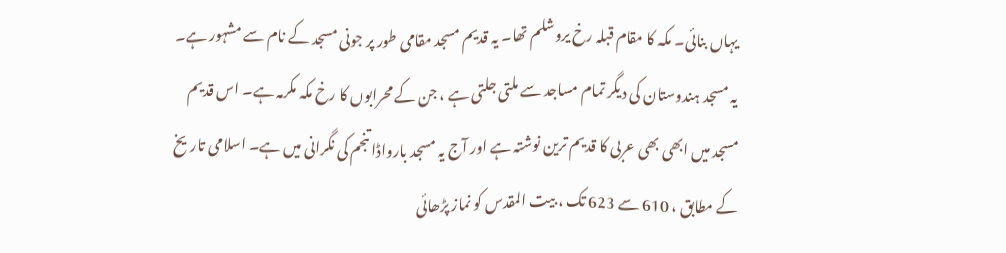یہاں بنائی۔ مکہ کا مقام قبلہ رخ یروشلم تھا۔ یہ قدیم مسجد مقامی طور پر جونی مسجد کے نام سے مشہور ہے۔ یہ مسجد ہندوستان کی دیگر تمام مساجد سے ملتی جلتی ہے ، جن کے محرابوں کا رخ مکہ مکرمہ ہے۔ اس قدیم مسجد میں ابھی بھی عربی کا قدیم ترین نوشتہ ہے اور آج یہ مسجد بارواڈا تنجم کی نگرانی میں ہے۔ اسلامی تاریخ کے مطابق ، 610 سے 623 تک ، بیت المقدس کو نماز پڑھائی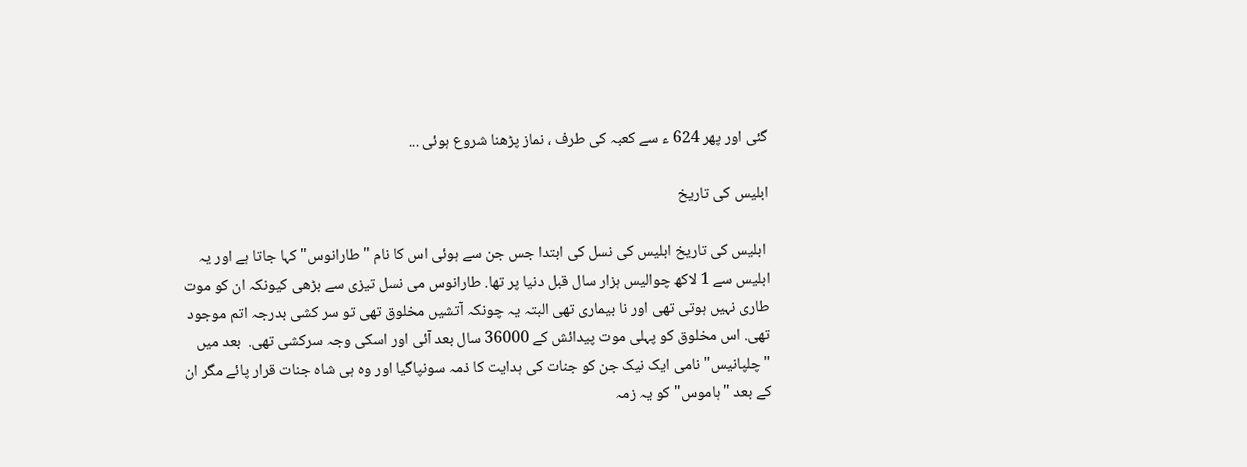گئی اور پھر 624 ء سے کعبہ کی طرف ، نماز پڑھنا شروع ہوئی ...

ابلیس کی تاریخ

 ابلیس کی تاریخ ابلیس کی نسل کی ابتدا جس جن سے ہوئی اس کا نام "طارانوس" کہا جاتا ہے اور یہ ابلیس سے 1 لاکھ چوالیس ہزار سال قبل دنیا پر تھا. طارانوس می نسل تیزی سے بڑھی کیونکہ ان کو موت طاری نہیں ہوتی تھی اور نا بیماری تھی البتہ یہ چونکہ آتشیں مخلوق تھی تو سر کشی بدرجہ اتم موجود تھی. اس مخلوق کو پہلی موت پیدائش کے 36000 سال بعد آئی اور اسکی وجہ سرکشی تھی.  بعد میں "چلپانیس" نامی ایک نیک جن کو جنات کی ہدایت کا ذمہ سونپاگیا اور وہ ہی شاہ جنات قرار پائے مگر ان کے بعد "ہاموس" کو یہ زمہ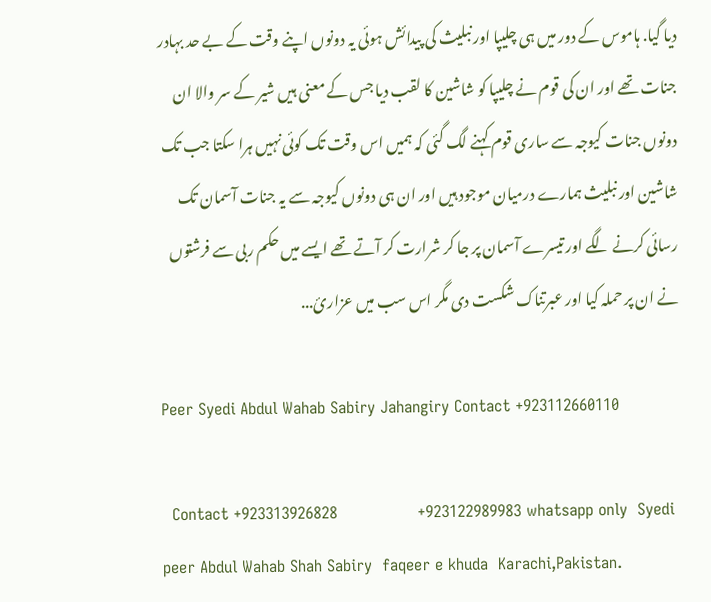دیا گیا. ہاموس کے دور میں ہی چلیپا اور نبلیث کی پیدائش ہوئی یہ دونوں اپنے وقت کے بے حد بہادر جنات تھے اور ان کی قوم نے چلیپا کو شاشین کا لقب دیا جس کے معنی ہیں شیر کے سر والا ان دونوں جنات کیوجہ سے ساری قوم کہنے لگ گئی کہ ہمیں اس وقت تک کوئی نہیں ہرا سکتا جب تک شاشین اور نبلیث ہمارے درمیان موجود ہیں اور ان ہی دونوں کیوجہ سے یہ جنات آسمان تک رسائی کرنے لگے اور تیسرے آسمان پر جا کر شرارت کر آتے تھے ایسے میں حکم ربی سے فرشتوں نے ان پر حملہ کیا اور عبرتناک شکست دی مگر اس سب میں عزارئ...

Peer Syedi Abdul Wahab Sabiry Jahangiry Contact +923112660110

  Contact +923313926828                +923122989983 whatsapp only  Syedi peer Abdul Wahab Shah Sabiry  faqeer e khuda  Karachi,Pakistan.